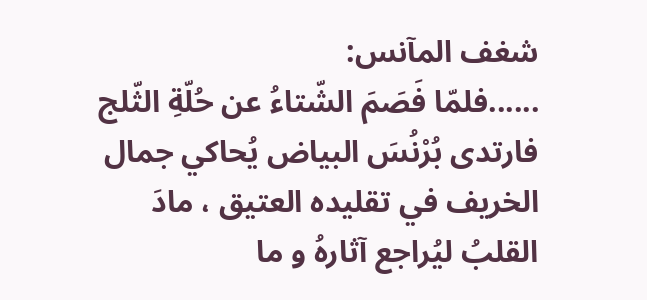شغف المآنس:
......فلمّا فَصَمَ الشّتاءُ عن حُلّةِ الثّلج فارتدى بُرْنُسَ البياض يُحاكي جمال الخريف في تقليده العتيق ، مادَ القلبُ ليُراجع آثارهُ و ما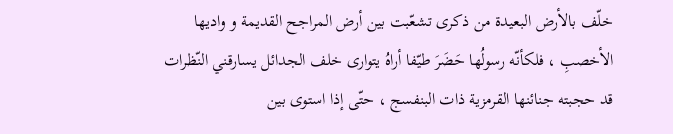خلّف بالأرض البعيدة من ذكرى تشعّبت بين أرض المراجح القديمة و واديها الأخصبِ ، فلكأنّه رسولُها حَضَرَ طيّفا أراهُ يتوارى خلف الجدائل يسارقني النّظرات قد حجبته جنائنها القرمزية ذات البنفسج ، حتّى إذا استوى بين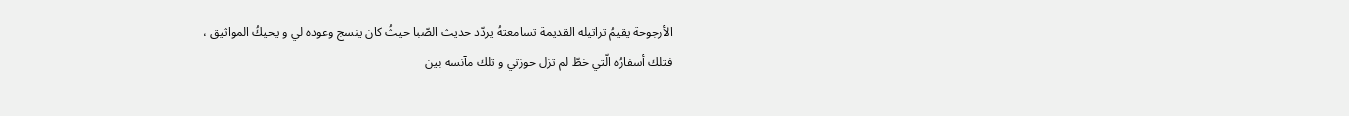الأرجوحة يقيمُ تراتيله القديمة تسامعتهُ يردّد حديث الصّبا حيثُ كان ينسج وعوده لي و يحيكُ المواثيق ،
فتلك أسفارُه الّتي خطّ لم تزل حوزتي و تلك مآنسه بين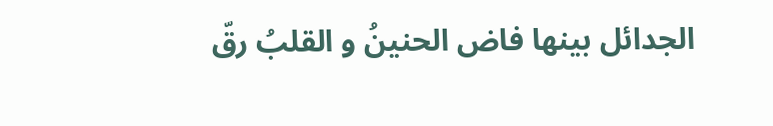الجدائل بينها فاض الحنينُ و القلبُ رقّ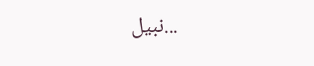...نبيل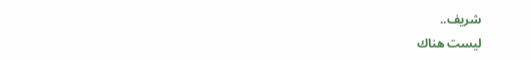شريف..
ليست هناك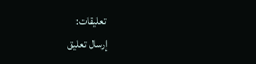تعليقات:
إرسال تعليق